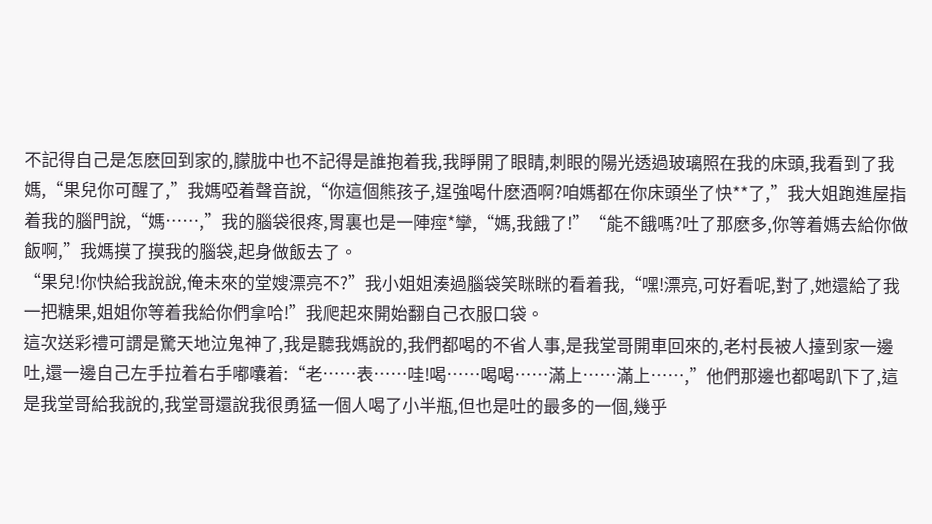不記得自己是怎麽回到家的,朦胧中也不記得是誰抱着我,我睜開了眼睛,刺眼的陽光透過玻璃照在我的床頭,我看到了我媽,“果兒你可醒了,”我媽啞着聲音說,“你這個熊孩子,逞強喝什麽酒啊?咱媽都在你床頭坐了快**了,”我大姐跑進屋指着我的腦門說,“媽……,”我的腦袋很疼,胃裏也是一陣痙*攣,“媽,我餓了!”“能不餓嗎?吐了那麽多,你等着媽去給你做飯啊,”我媽摸了摸我的腦袋,起身做飯去了。
“果兒!你快給我說說,俺未來的堂嫂漂亮不?”我小姐姐湊過腦袋笑眯眯的看着我,“嘿!漂亮,可好看呢,對了,她還給了我一把糖果,姐姐你等着我給你們拿哈!”我爬起來開始翻自己衣服口袋。
這次送彩禮可謂是驚天地泣鬼神了,我是聽我媽說的,我們都喝的不省人事,是我堂哥開車回來的,老村長被人擡到家一邊吐,還一邊自己左手拉着右手嘟囔着:“老……表……哇!喝……喝喝……滿上……滿上……,”他們那邊也都喝趴下了,這是我堂哥給我說的,我堂哥還說我很勇猛一個人喝了小半瓶,但也是吐的最多的一個,幾乎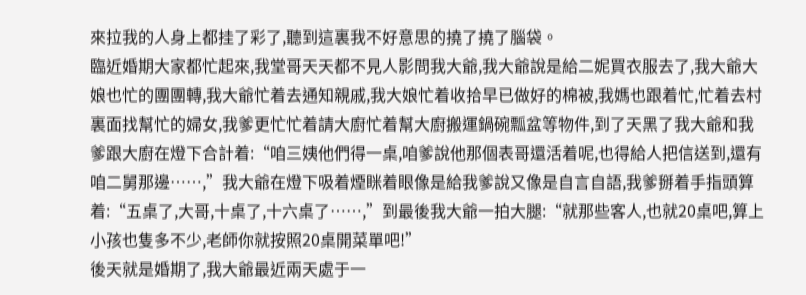來拉我的人身上都挂了彩了,聽到這裏我不好意思的撓了撓了腦袋。
臨近婚期大家都忙起來,我堂哥天天都不見人影問我大爺,我大爺說是給二妮買衣服去了,我大爺大娘也忙的團團轉,我大爺忙着去通知親戚,我大娘忙着收拾早已做好的棉被,我媽也跟着忙,忙着去村裏面找幫忙的婦女,我爹更忙忙着請大廚忙着幫大廚搬運鍋碗瓢盆等物件,到了天黑了我大爺和我爹跟大廚在燈下合計着:“咱三姨他們得一桌,咱爹說他那個表哥還活着呢,也得給人把信送到,還有咱二舅那邊……,”我大爺在燈下吸着煙眯着眼像是給我爹說又像是自言自語,我爹掰着手指頭算着:“五桌了,大哥,十桌了,十六桌了……,”到最後我大爺一拍大腿:“就那些客人,也就20桌吧,算上小孩也隻多不少,老師你就按照20桌開菜單吧!”
後天就是婚期了,我大爺最近兩天處于一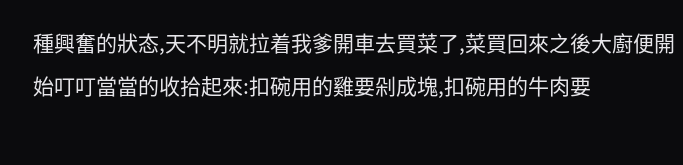種興奮的狀态,天不明就拉着我爹開車去買菜了,菜買回來之後大廚便開始叮叮當當的收拾起來:扣碗用的雞要剁成塊,扣碗用的牛肉要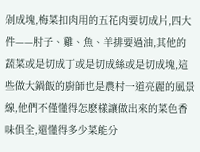剁成塊,梅菜扣肉用的五花肉要切成片,四大件——肘子、雞、魚、羊排要過油,其他的蔬菜或是切成丁或是切成絲或是切成塊,這些做大鍋飯的廚師也是農村一道亮麗的風景線,他們不僅懂得怎麽樣讓做出來的菜色香味俱全,還懂得多少菜能分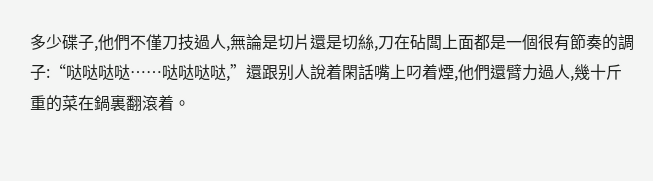多少碟子,他們不僅刀技過人,無論是切片還是切絲,刀在砧闆上面都是一個很有節奏的調子:“哒哒哒哒……哒哒哒哒,”還跟别人說着閑話嘴上叼着煙,他們還臂力過人,幾十斤重的菜在鍋裏翻滾着。